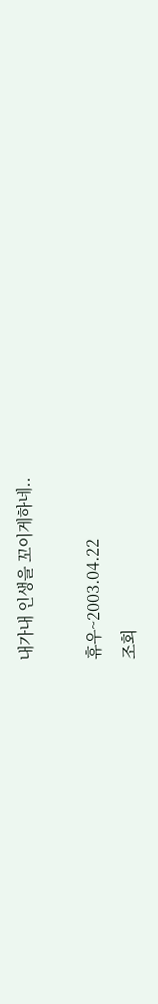내가내 인생을 꼬이게하네..

휴우~2003.04.22
조회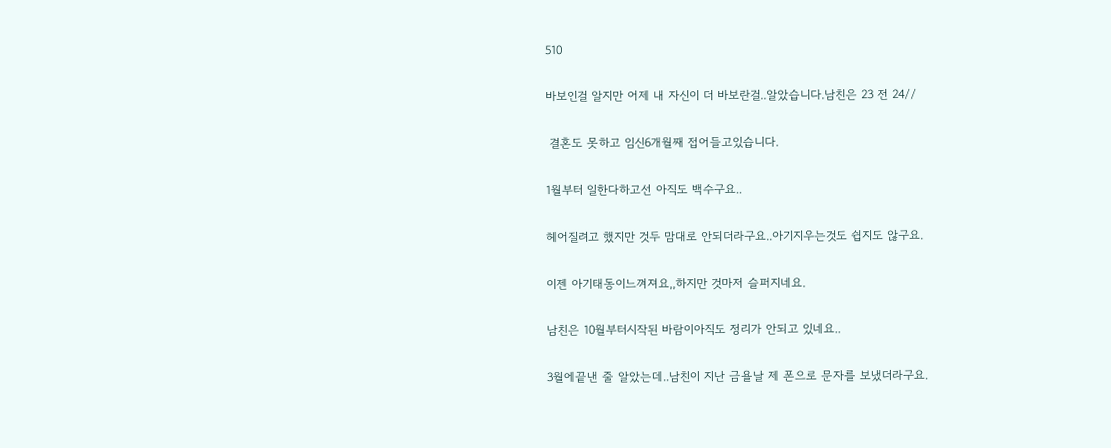510

바보인걸 알지만 어제 내 자신이 더 바보란걸..알았습니다.남친은 23 전 24//

 결혼도 못하고 임신6개월째 접어들고있습니다.

1월부터 일한다하고선 아직도 백수구요..

헤어질려고 했지만 것두 맘대로 안되더라구요..아기지우는것도 쉽지도 않구요.

이젠 아기태동이느껴져요,,하지만 것마저 슬퍼지네요.

남친은 10월부터시작된 바람이아직도 정리가 안되고 있네요..

3월에끝낸 줄 알았는데..남친이 지난 금욜날 제 폰으로 문자를 보냈더라구요.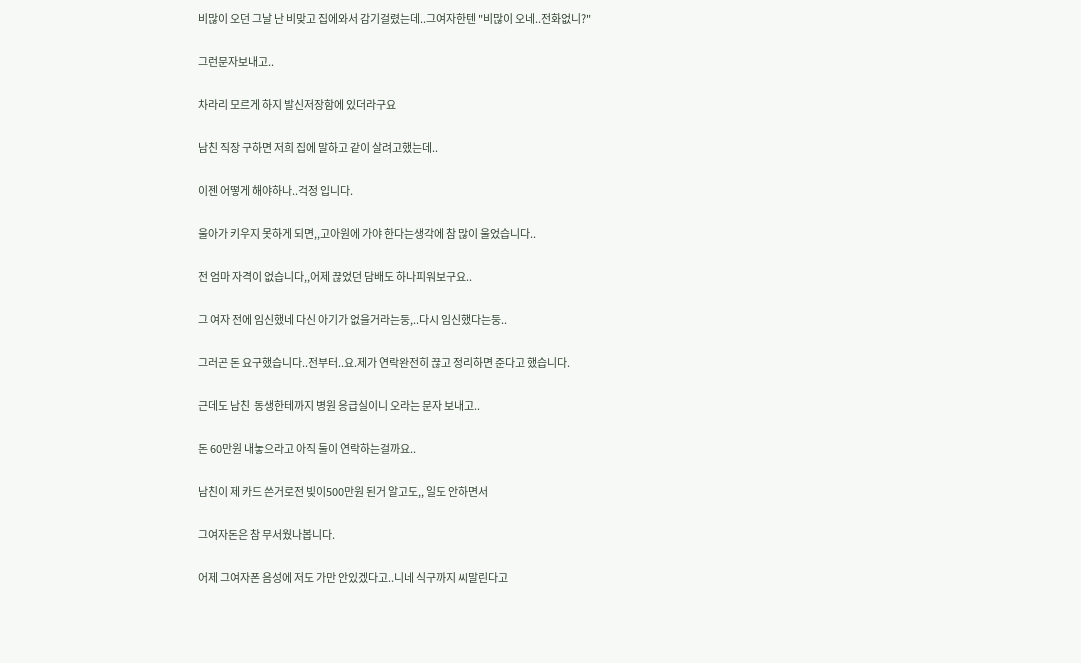비많이 오던 그날 난 비맞고 집에와서 감기걸렸는데..그여자한텐 "비많이 오네..전화없니?"

그런문자보내고..

차라리 모르게 하지 발신저장함에 있더라구요

남친 직장 구하면 저희 집에 말하고 같이 살려고했는데..

이젠 어떻게 해야하나..걱정 입니다.

울아가 키우지 못하게 되면,,고아원에 가야 한다는생각에 참 많이 울었습니다..

전 엄마 자격이 없습니다,,어제 끊었던 담배도 하나피워보구요..

그 여자 전에 임신했네 다신 아기가 없을거라는둥,..다시 임신했다는둥..

그러곤 돈 요구했습니다..전부터..요.제가 연락완전히 끊고 정리하면 준다고 했습니다.

근데도 남친  동생한테까지 병원 응급실이니 오라는 문자 보내고..

돈 60만원 내놓으라고 아직 둘이 연락하는걸까요..

남친이 제 카드 쓴거로전 빚이500만원 된거 알고도,, 일도 안하면서

그여자돈은 참 무서웠나봅니다.

어제 그여자폰 음성에 저도 가만 안있겠다고..니네 식구까지 씨말린다고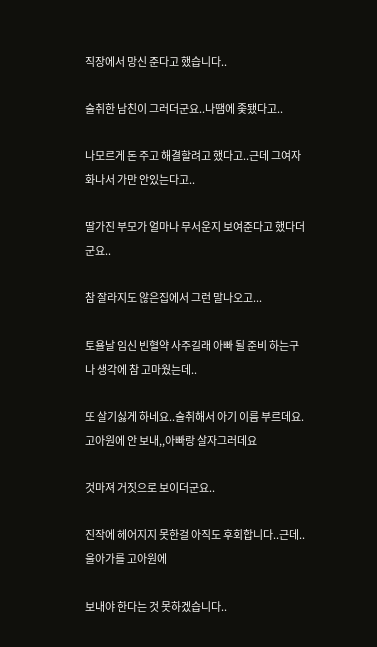직장에서 망신 준다고 했습니다..

술취한 남친이 그러더군요..나땜에 좇됐다고..

나모르게 돈 주고 해결할려고 했다고..근데 그여자 화나서 가만 안있는다고..

딸가진 부모가 얼마나 무서운지 보여준다고 했다더군요..

참 잘라지도 않은집에서 그런 말나오고...

토욜날 임신 빈혈약 사주길래 아빠 될 준비 하는구나 생각에 참 고마웠는데..

또 살기싫게 하네요..술취해서 아기 이름 부르데요.고아원에 안 보내,,아빠랑 살자그러데요

것마져 거짓으로 보이더군요..

진작에 헤어지지 못한걸 아직도 후회합니다..근데.. 울아가를 고아원에

보내야 한다는 것 못하겠습니다..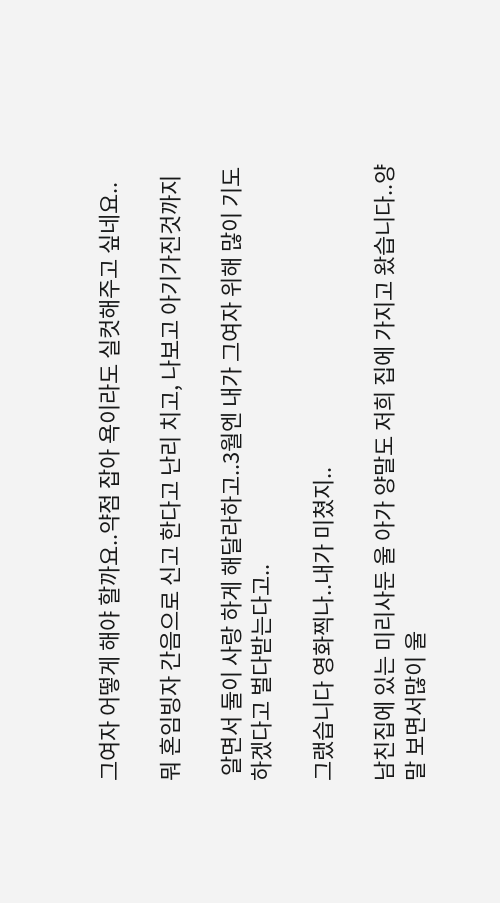그여자 어떻게 해야 할까요..약점 잡아 욕이라도 실컷해주고 싶네요..

뭐 혼임빙자 간음으로 신고 한다고 난리 치고, 나보고 아기가진것까지

 알면서 둘이 사랑 하게 해달라하고..3월엔 내가 그여자 위해 많이 기도 하겠다고 벌다받는다고..

그랬습니다 영화찍나..내가 미쳤지..

남친집에 있는 미리사둔 울 아가 양말도 저희 집에 가지고 왔습니다..양말 보면서많이 울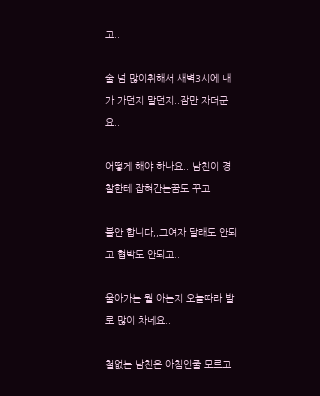고..

술 넘 많이취해서 새벽3시에 내가 가던지 말던지..잠만 자더군요..

어떻게 해야 하나요.. 남친이 경찰한테 잡혀간는꿈도 꾸고

불안 합니다,,그여자 달래도 안되고 협박도 안되고..

울아가는 뭘 아는지 오늘따라 발로 많이 차네요..

철없는 남친은 아침인줄 모르고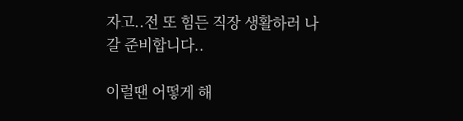자고..전 또 힘든 직장 생활하러 나갈 준비합니다..

이럴땐 어떻게 해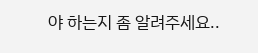야 하는지 좀 알려주세요..